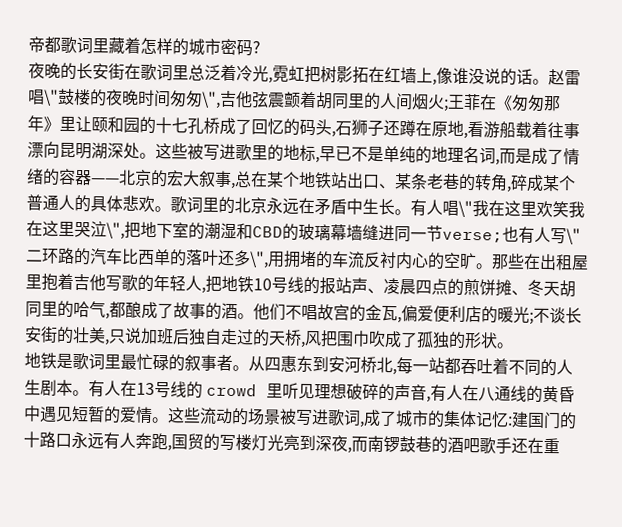帝都歌词里藏着怎样的城市密码?
夜晚的长安街在歌词里总泛着冷光,霓虹把树影拓在红墙上,像谁没说的话。赵雷唱\"鼓楼的夜晚时间匆匆\",吉他弦震颤着胡同里的人间烟火;王菲在《匆匆那年》里让颐和园的十七孔桥成了回忆的码头,石狮子还蹲在原地,看游船载着往事漂向昆明湖深处。这些被写进歌里的地标,早已不是单纯的地理名词,而是成了情绪的容器——北京的宏大叙事,总在某个地铁站出口、某条老巷的转角,碎成某个普通人的具体悲欢。歌词里的北京永远在矛盾中生长。有人唱\"我在这里欢笑我在这里哭泣\",把地下室的潮湿和CBD的玻璃幕墙缝进同一节verse;也有人写\"二环路的汽车比西单的落叶还多\",用拥堵的车流反衬内心的空旷。那些在出租屋里抱着吉他写歌的年轻人,把地铁10号线的报站声、凌晨四点的煎饼摊、冬天胡同里的哈气,都酿成了故事的酒。他们不唱故宫的金瓦,偏爱便利店的暖光;不谈长安街的壮美,只说加班后独自走过的天桥,风把围巾吹成了孤独的形状。
地铁是歌词里最忙碌的叙事者。从四惠东到安河桥北,每一站都吞吐着不同的人生剧本。有人在13号线的 crowd 里听见理想破碎的声音,有人在八通线的黄昏中遇见短暂的爱情。这些流动的场景被写进歌词,成了城市的集体记忆:建国门的十路口永远有人奔跑,国贸的写楼灯光亮到深夜,而南锣鼓巷的酒吧歌手还在重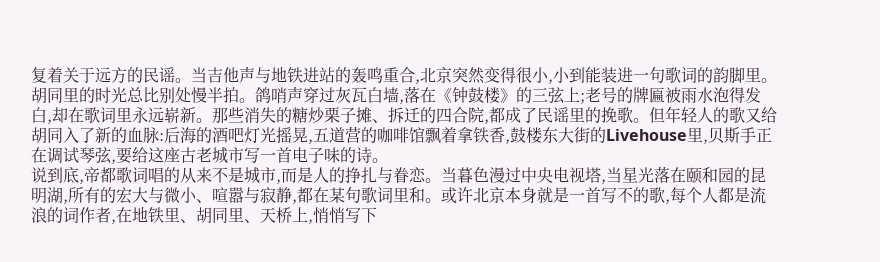复着关于远方的民谣。当吉他声与地铁进站的轰鸣重合,北京突然变得很小,小到能装进一句歌词的韵脚里。
胡同里的时光总比别处慢半拍。鸽哨声穿过灰瓦白墙,落在《钟鼓楼》的三弦上;老号的牌匾被雨水泡得发白,却在歌词里永远崭新。那些消失的糖炒栗子摊、拆迁的四合院,都成了民谣里的挽歌。但年轻人的歌又给胡同入了新的血脉:后海的酒吧灯光摇晃,五道营的咖啡馆飘着拿铁香,鼓楼东大街的Livehouse里,贝斯手正在调试琴弦,要给这座古老城市写一首电子味的诗。
说到底,帝都歌词唱的从来不是城市,而是人的挣扎与眷恋。当暮色漫过中央电视塔,当星光落在颐和园的昆明湖,所有的宏大与微小、喧嚣与寂静,都在某句歌词里和。或许北京本身就是一首写不的歌,每个人都是流浪的词作者,在地铁里、胡同里、天桥上,悄悄写下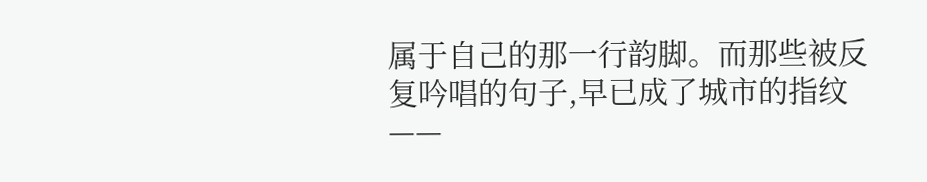属于自己的那一行韵脚。而那些被反复吟唱的句子,早已成了城市的指纹——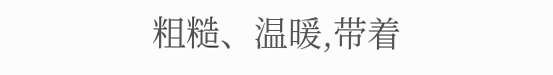粗糙、温暖,带着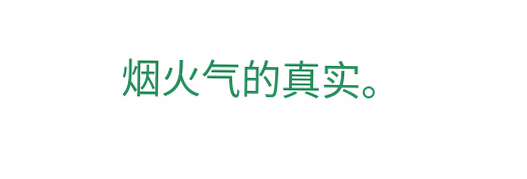烟火气的真实。